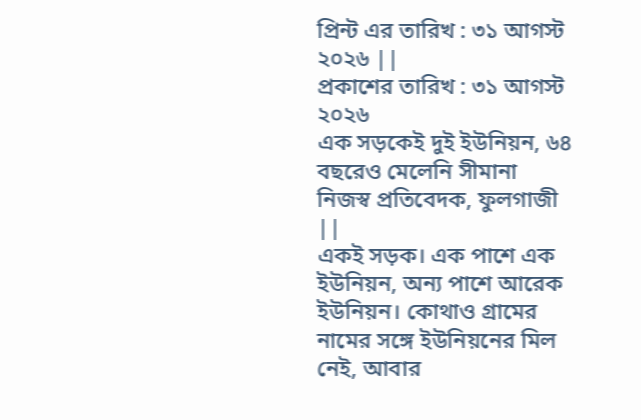প্রিন্ট এর তারিখ : ৩১ আগস্ট ২০২৬ ||
প্রকাশের তারিখ : ৩১ আগস্ট ২০২৬
এক সড়কেই দুই ইউনিয়ন, ৬৪ বছরেও মেলেনি সীমানা
নিজস্ব প্রতিবেদক, ফুলগাজী ||
একই সড়ক। এক পাশে এক ইউনিয়ন, অন্য পাশে আরেক ইউনিয়ন। কোথাও গ্রামের নামের সঙ্গে ইউনিয়নের মিল নেই, আবার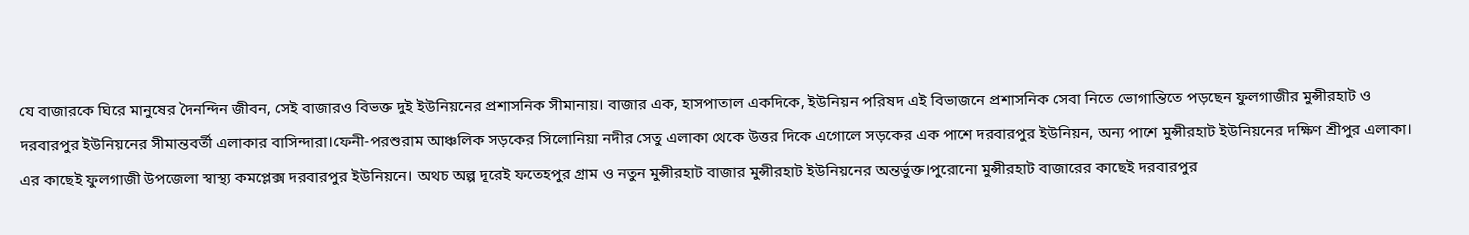যে বাজারকে ঘিরে মানুষের দৈনন্দিন জীবন, সেই বাজারও বিভক্ত দুই ইউনিয়নের প্রশাসনিক সীমানায়। বাজার এক, হাসপাতাল একদিকে, ইউনিয়ন পরিষদ এই বিভাজনে প্রশাসনিক সেবা নিতে ভোগান্তিতে পড়ছেন ফুলগাজীর মুন্সীরহাট ও দরবারপুর ইউনিয়নের সীমান্তবর্তী এলাকার বাসিন্দারা।ফেনী-পরশুরাম আঞ্চলিক সড়কের সিলোনিয়া নদীর সেতু এলাকা থেকে উত্তর দিকে এগোলে সড়কের এক পাশে দরবারপুর ইউনিয়ন, অন্য পাশে মুন্সীরহাট ইউনিয়নের দক্ষিণ শ্রীপুর এলাকা। এর কাছেই ফুলগাজী উপজেলা স্বাস্থ্য কমপ্লেক্স দরবারপুর ইউনিয়নে। অথচ অল্প দূরেই ফতেহপুর গ্রাম ও নতুন মুন্সীরহাট বাজার মুন্সীরহাট ইউনিয়নের অন্তর্ভুক্ত।পুরোনো মুন্সীরহাট বাজারের কাছেই দরবারপুর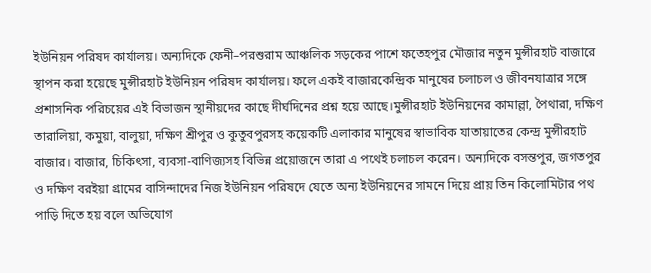ইউনিয়ন পরিষদ কার্যালয়। অন্যদিকে ফেনী–পরশুরাম আঞ্চলিক সড়কের পাশে ফতেহপুর মৌজার নতুন মুন্সীরহাট বাজারে স্থাপন করা হয়েছে মুন্সীরহাট ইউনিয়ন পরিষদ কার্যালয়। ফলে একই বাজারকেন্দ্রিক মানুষের চলাচল ও জীবনযাত্রার সঙ্গে প্রশাসনিক পরিচয়ের এই বিভাজন স্থানীয়দের কাছে দীর্ঘদিনের প্রশ্ন হয়ে আছে।মুন্সীরহাট ইউনিয়নের কামাল্লা, পৈথারা, দক্ষিণ তারালিয়া, কমুয়া, বালুয়া, দক্ষিণ শ্রীপুর ও কুতুবপুরসহ কয়েকটি এলাকার মানুষের স্বাভাবিক যাতায়াতের কেন্দ্র মুন্সীরহাট বাজার। বাজার, চিকিৎসা, ব্যবসা-বাণিজ্যসহ বিভিন্ন প্রয়োজনে তারা এ পথেই চলাচল করেন। অন্যদিকে বসন্তপুর, জগতপুর ও দক্ষিণ বরইয়া গ্রামের বাসিন্দাদের নিজ ইউনিয়ন পরিষদে যেতে অন্য ইউনিয়নের সামনে দিয়ে প্রায় তিন কিলোমিটার পথ পাড়ি দিতে হয় বলে অভিযোগ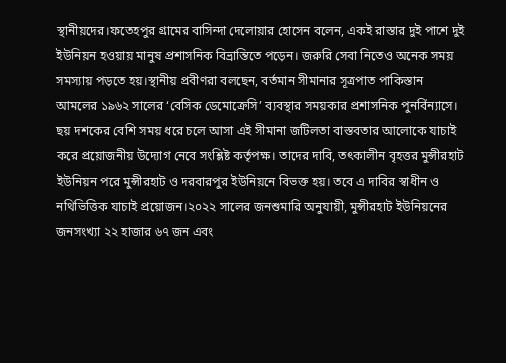স্থানীয়দের।ফতেহপুর গ্রামের বাসিন্দা দেলোয়ার হোসেন বলেন, একই রাস্তার দুই পাশে দুই ইউনিয়ন হওয়ায় মানুষ প্রশাসনিক বিভ্রান্তিতে পড়েন। জরুরি সেবা নিতেও অনেক সময় সমস্যায় পড়তে হয়।স্থানীয় প্রবীণরা বলছেন, বর্তমান সীমানার সূত্রপাত পাকিস্তান আমলের ১৯৬২ সালের ‘বেসিক ডেমোক্রেসি’ ব্যবস্থার সময়কার প্রশাসনিক পুনর্বিন্যাসে। ছয় দশকের বেশি সময় ধরে চলে আসা এই সীমানা জটিলতা বাস্তবতার আলোকে যাচাই করে প্রয়োজনীয় উদ্যোগ নেবে সংশ্লিষ্ট কর্তৃপক্ষ। তাদের দাবি, তৎকালীন বৃহত্তর মুন্সীরহাট ইউনিয়ন পরে মুন্সীরহাট ও দরবারপুর ইউনিয়নে বিভক্ত হয়। তবে এ দাবির স্বাধীন ও নথিভিত্তিক যাচাই প্রয়োজন।২০২২ সালের জনশুমারি অনুযায়ী, মুন্সীরহাট ইউনিয়নের জনসংখ্যা ২২ হাজার ৬৭ জন এবং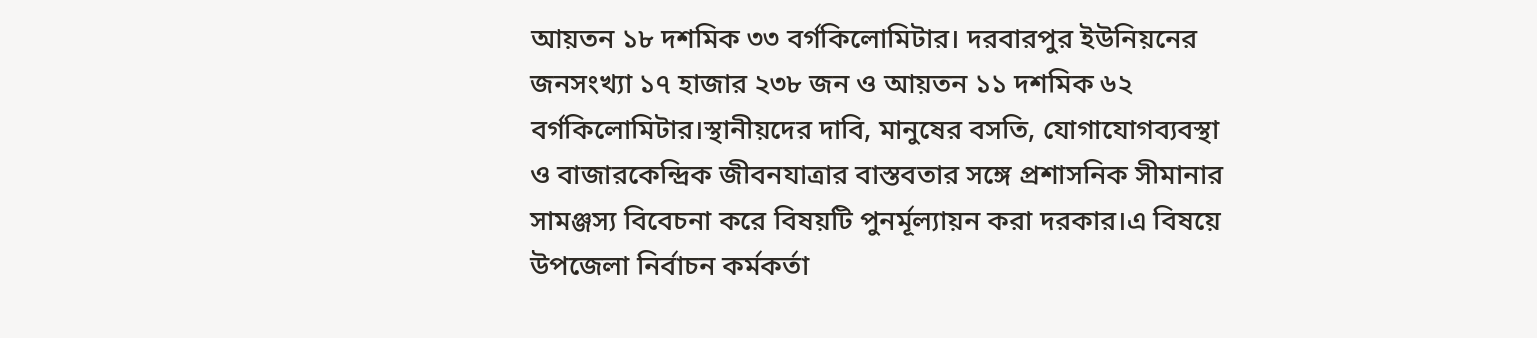আয়তন ১৮ দশমিক ৩৩ বর্গকিলোমিটার। দরবারপুর ইউনিয়নের জনসংখ্যা ১৭ হাজার ২৩৮ জন ও আয়তন ১১ দশমিক ৬২ বর্গকিলোমিটার।স্থানীয়দের দাবি, মানুষের বসতি, যোগাযোগব্যবস্থা ও বাজারকেন্দ্রিক জীবনযাত্রার বাস্তবতার সঙ্গে প্রশাসনিক সীমানার সামঞ্জস্য বিবেচনা করে বিষয়টি পুনর্মূল্যায়ন করা দরকার।এ বিষয়ে উপজেলা নির্বাচন কর্মকর্তা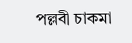পল্লবী চাকমা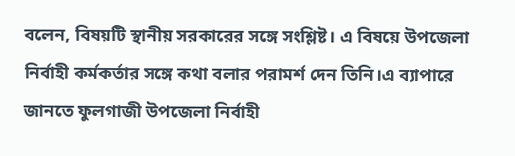বলেন, বিষয়টি স্থানীয় সরকারের সঙ্গে সংশ্লিষ্ট। এ বিষয়ে উপজেলা নির্বাহী কর্মকর্তার সঙ্গে কথা বলার পরামর্শ দেন তিনি।এ ব্যাপারে জানতে ফুলগাজী উপজেলা নির্বাহী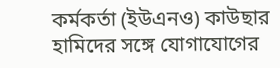কর্মকর্তা (ইউএনও) কাউছার হামিদের সঙ্গে যোগাযোগের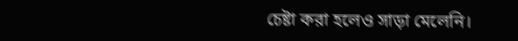চেষ্টা করা হলেও সাড়া মেলেনি।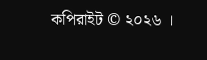কপিরাইট © ২০২৬ ।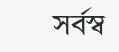সর্বস্ব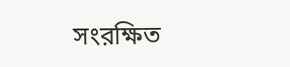সংরক্ষিত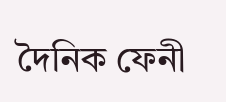দৈনিক ফেনী